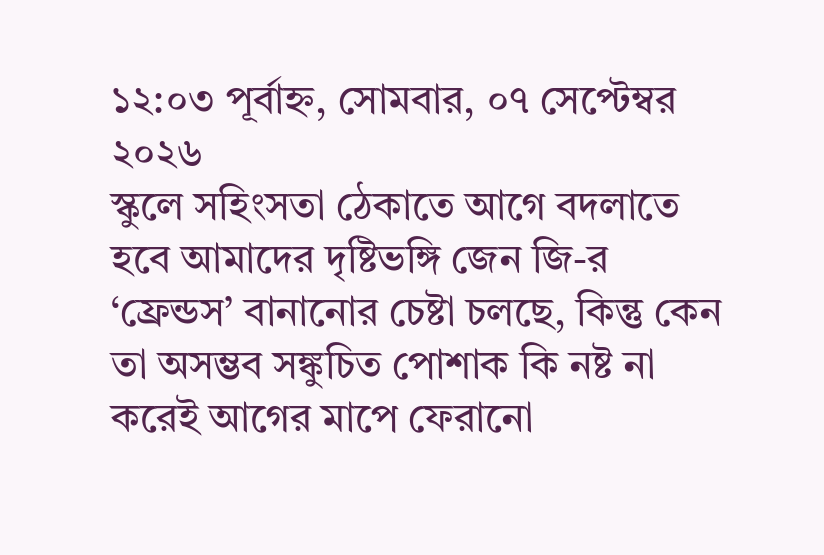১২:০৩ পূর্বাহ্ন, সোমবার, ০৭ সেপ্টেম্বর ২০২৬
স্কুলে সহিংসতা ঠেকাতে আগে বদলাতে হবে আমাদের দৃষ্টিভঙ্গি জেন জি-র ‘ফ্রেন্ডস’ বানানোর চেষ্টা চলছে, কিন্তু কেন তা অসম্ভব সঙ্কুচিত পোশাক কি নষ্ট না করেই আগের মাপে ফেরানো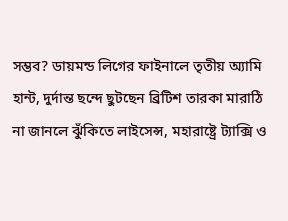সম্ভব? ডায়মন্ড লিগের ফাইনালে তৃতীয় অ্যামি হান্ট, দুর্দান্ত ছন্দে ছুটছেন ব্রিটিশ তারকা মারাঠি না জানলে ঝুঁকিতে লাইসেন্স, মহারাষ্ট্রে ট্যাক্সি ও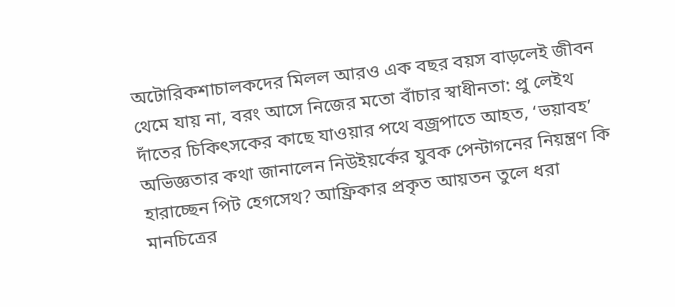অটোরিকশাচালকদের মিলল আরও এক বছর বয়স বাড়লেই জীবন থেমে যায় না, বরং আসে নিজের মতো বাঁচার স্বাধীনতা: প্রু লেইথ দাঁতের চিকিৎসকের কাছে যাওয়ার পথে বজ্রপাতে আহত, ‘ভয়াবহ’ অভিজ্ঞতার কথা জানালেন নিউইয়র্কের যুবক পেন্টাগনের নিয়ন্ত্রণ কি হারাচ্ছেন পিট হেগসেথ? আফ্রিকার প্রকৃত আয়তন তুলে ধরা মানচিত্রের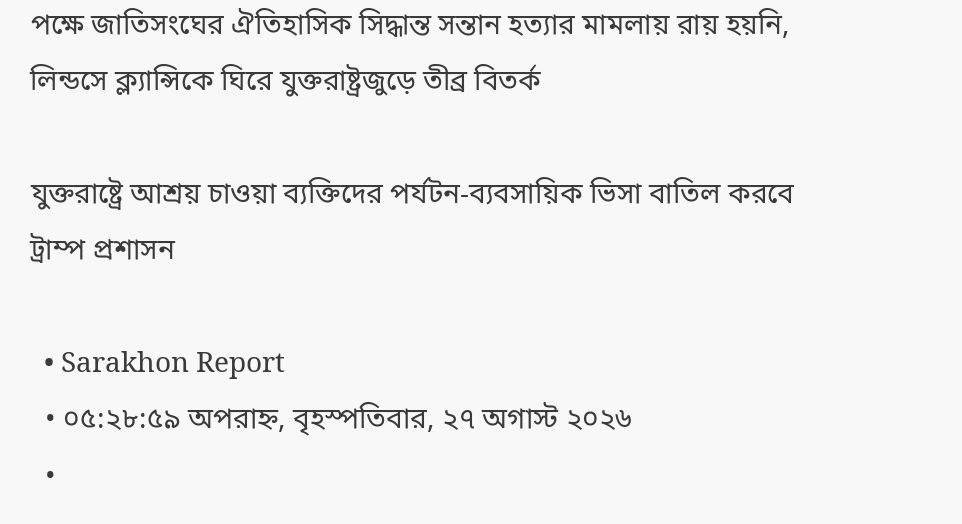পক্ষে জাতিসংঘের ঐতিহাসিক সিদ্ধান্ত সন্তান হত্যার মামলায় রায় হয়নি, লিন্ডসে ক্ল্যান্সিকে ঘিরে যুক্তরাষ্ট্রজুড়ে তীব্র বিতর্ক

যুক্তরাষ্ট্রে আশ্রয় চাওয়া ব্যক্তিদের পর্যটন-ব্যবসায়িক ভিসা বাতিল করবে ট্রাম্প প্রশাসন

  • Sarakhon Report
  • ০৫:২৮:৫৯ অপরাহ্ন, বৃহস্পতিবার, ২৭ অগাস্ট ২০২৬
  •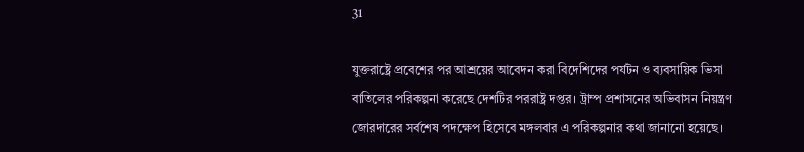31

যুক্তরাষ্ট্রে প্রবেশের পর আশ্রয়ের আবেদন করা বিদেশিদের পর্যটন ও ব্যবসায়িক ভিসা বাতিলের পরিকল্পনা করেছে দেশটির পররাষ্ট্র দপ্তর। ট্রাম্প প্রশাসনের অভিবাসন নিয়ন্ত্রণ জোরদারের সর্বশেষ পদক্ষেপ হিসেবে মঙ্গলবার এ পরিকল্পনার কথা জানানো হয়েছে।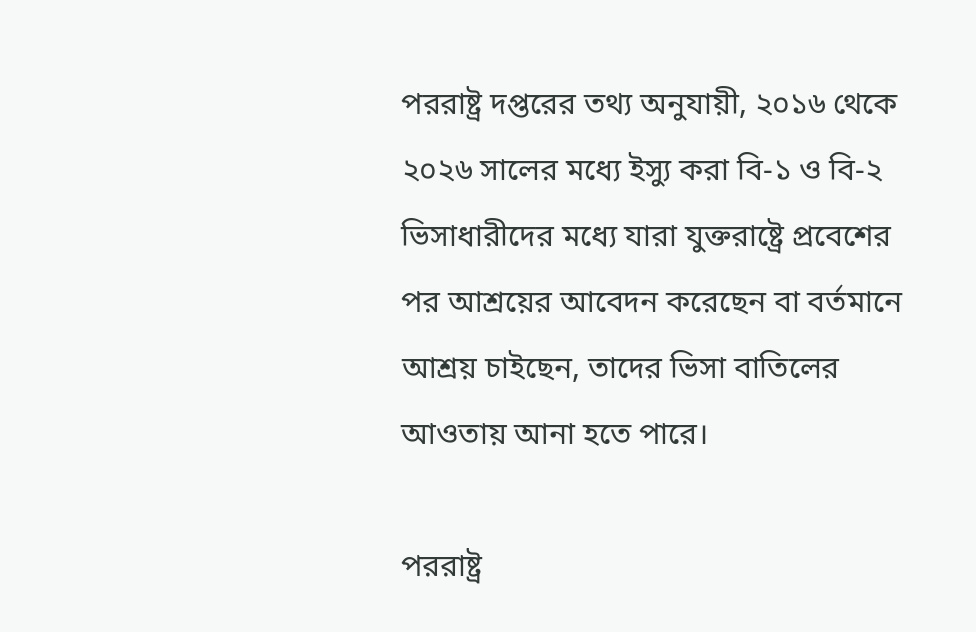পররাষ্ট্র দপ্তরের তথ্য অনুযায়ী, ২০১৬ থেকে ২০২৬ সালের মধ্যে ইস্যু করা বি-১ ও বি-২ ভিসাধারীদের মধ্যে যারা যুক্তরাষ্ট্রে প্রবেশের পর আশ্রয়ের আবেদন করেছেন বা বর্তমানে আশ্রয় চাইছেন, তাদের ভিসা বাতিলের আওতায় আনা হতে পারে।

পররাষ্ট্র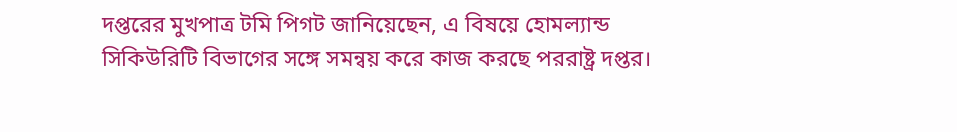দপ্তরের মুখপাত্র টমি পিগট জানিয়েছেন, এ বিষয়ে হোমল্যান্ড সিকিউরিটি বিভাগের সঙ্গে সমন্বয় করে কাজ করছে পররাষ্ট্র দপ্তর।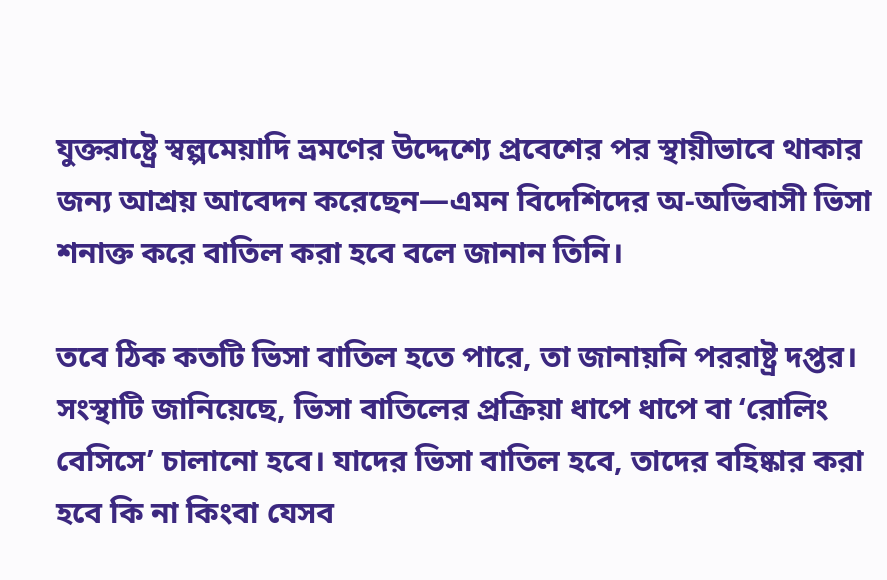যুক্তরাষ্ট্রে স্বল্পমেয়াদি ভ্রমণের উদ্দেশ্যে প্রবেশের পর স্থায়ীভাবে থাকার জন্য আশ্রয় আবেদন করেছেন—এমন বিদেশিদের অ-অভিবাসী ভিসা শনাক্ত করে বাতিল করা হবে বলে জানান তিনি।

তবে ঠিক কতটি ভিসা বাতিল হতে পারে, তা জানায়নি পররাষ্ট্র দপ্তর। সংস্থাটি জানিয়েছে, ভিসা বাতিলের প্রক্রিয়া ধাপে ধাপে বা ‘রোলিং বেসিসে’ চালানো হবে। যাদের ভিসা বাতিল হবে, তাদের বহিষ্কার করা হবে কি না কিংবা যেসব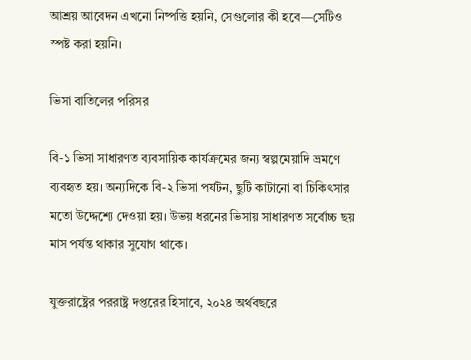আশ্রয় আবেদন এখনো নিষ্পত্তি হয়নি, সেগুলোর কী হবে—সেটিও স্পষ্ট করা হয়নি।

ভিসা বাতিলের পরিসর

বি-১ ভিসা সাধারণত ব্যবসায়িক কার্যক্রমের জন্য স্বল্পমেয়াদি ভ্রমণে ব্যবহৃত হয়। অন্যদিকে বি-২ ভিসা পর্যটন, ছুটি কাটানো বা চিকিৎসার মতো উদ্দেশ্যে দেওয়া হয়। উভয় ধরনের ভিসায় সাধারণত সর্বোচ্চ ছয় মাস পর্যন্ত থাকার সুযোগ থাকে।

যুক্তরাষ্ট্রের পররাষ্ট্র দপ্তরের হিসাবে, ২০২৪ অর্থবছরে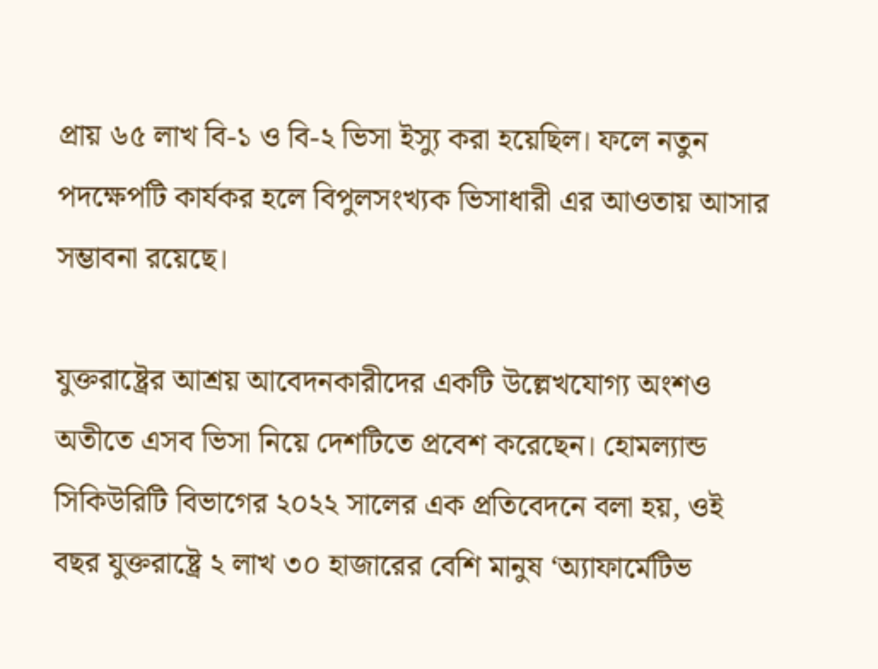প্রায় ৬৫ লাখ বি-১ ও বি-২ ভিসা ইস্যু করা হয়েছিল। ফলে নতুন পদক্ষেপটি কার্যকর হলে বিপুলসংখ্যক ভিসাধারী এর আওতায় আসার সম্ভাবনা রয়েছে।

যুক্তরাষ্ট্রের আশ্রয় আবেদনকারীদের একটি উল্লেখযোগ্য অংশও অতীতে এসব ভিসা নিয়ে দেশটিতে প্রবেশ করেছেন। হোমল্যান্ড সিকিউরিটি বিভাগের ২০২২ সালের এক প্রতিবেদনে বলা হয়, ওই বছর যুক্তরাষ্ট্রে ২ লাখ ৩০ হাজারের বেশি মানুষ ‘অ্যাফার্মেটিভ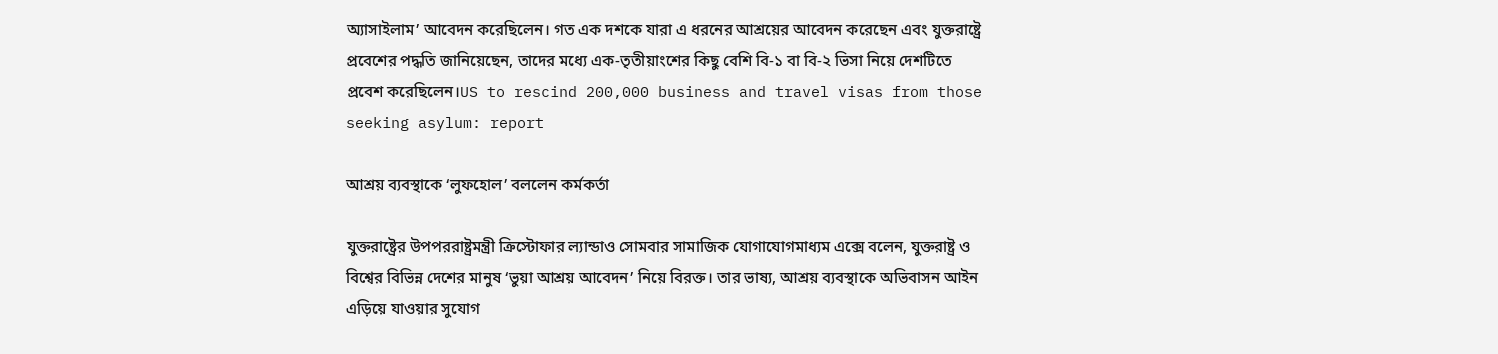অ্যাসাইলাম’ আবেদন করেছিলেন। গত এক দশকে যারা এ ধরনের আশ্রয়ের আবেদন করেছেন এবং যুক্তরাষ্ট্রে প্রবেশের পদ্ধতি জানিয়েছেন, তাদের মধ্যে এক-তৃতীয়াংশের কিছু বেশি বি-১ বা বি-২ ভিসা নিয়ে দেশটিতে প্রবেশ করেছিলেন।US to rescind 200,000 business and travel visas from those seeking asylum: report

আশ্রয় ব্যবস্থাকে ‘লুফহোল’ বললেন কর্মকর্তা

যুক্তরাষ্ট্রের উপপররাষ্ট্রমন্ত্রী ক্রিস্টোফার ল্যান্ডাও সোমবার সামাজিক যোগাযোগমাধ্যম এক্সে বলেন, যুক্তরাষ্ট্র ও বিশ্বের বিভিন্ন দেশের মানুষ ‘ভুয়া আশ্রয় আবেদন’ নিয়ে বিরক্ত। তার ভাষ্য, আশ্রয় ব্যবস্থাকে অভিবাসন আইন এড়িয়ে যাওয়ার সুযোগ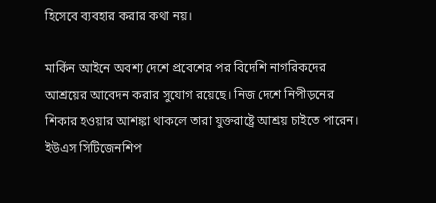হিসেবে ব্যবহার করার কথা নয়।

মার্কিন আইনে অবশ্য দেশে প্রবেশের পর বিদেশি নাগরিকদের আশ্রয়ের আবেদন করার সুযোগ রয়েছে। নিজ দেশে নিপীড়নের শিকার হওয়ার আশঙ্কা থাকলে তারা যুক্তরাষ্ট্রে আশ্রয় চাইতে পারেন। ইউএস সিটিজেনশিপ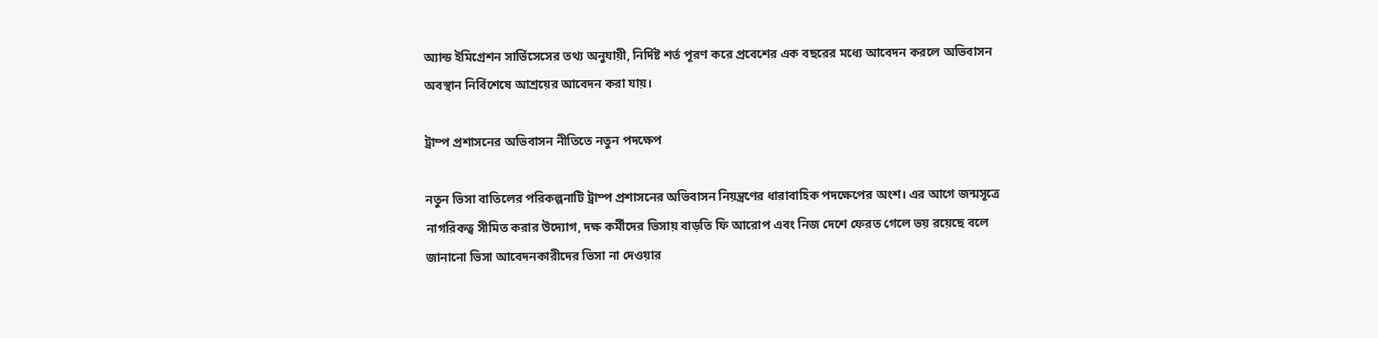অ্যান্ড ইমিগ্রেশন সার্ভিসেসের তথ্য অনুযায়ী, নির্দিষ্ট শর্ত পূরণ করে প্রবেশের এক বছরের মধ্যে আবেদন করলে অভিবাসন অবস্থান নির্বিশেষে আশ্রয়ের আবেদন করা যায়।

ট্রাম্প প্রশাসনের অভিবাসন নীতিতে নতুন পদক্ষেপ

নতুন ভিসা বাতিলের পরিকল্পনাটি ট্রাম্প প্রশাসনের অভিবাসন নিয়ন্ত্রণের ধারাবাহিক পদক্ষেপের অংশ। এর আগে জন্মসূত্রে নাগরিকত্ব সীমিত করার উদ্যোগ, দক্ষ কর্মীদের ভিসায় বাড়তি ফি আরোপ এবং নিজ দেশে ফেরত গেলে ভয় রয়েছে বলে জানানো ভিসা আবেদনকারীদের ভিসা না দেওয়ার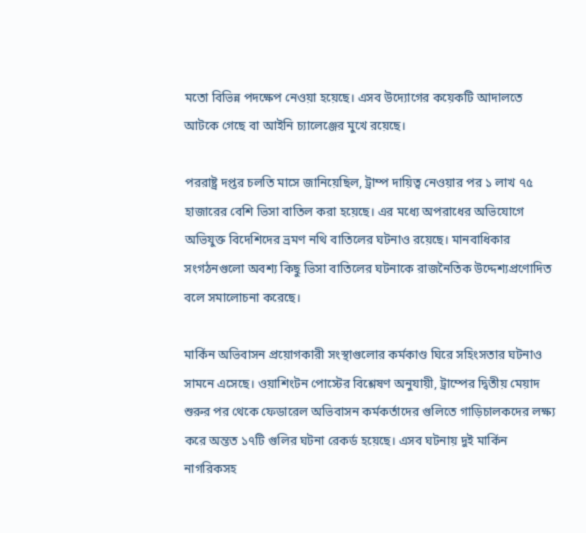মতো বিভিন্ন পদক্ষেপ নেওয়া হয়েছে। এসব উদ্যোগের কয়েকটি আদালতে আটকে গেছে বা আইনি চ্যালেঞ্জের মুখে রয়েছে।

পররাষ্ট্র দপ্তর চলতি মাসে জানিয়েছিল, ট্রাম্প দায়িত্ব নেওয়ার পর ১ লাখ ৭৫ হাজারের বেশি ভিসা বাতিল করা হয়েছে। এর মধ্যে অপরাধের অভিযোগে অভিযুক্ত বিদেশিদের ভ্রমণ নথি বাতিলের ঘটনাও রয়েছে। মানবাধিকার সংগঠনগুলো অবশ্য কিছু ভিসা বাতিলের ঘটনাকে রাজনৈতিক উদ্দেশ্যপ্রণোদিত বলে সমালোচনা করেছে।

মার্কিন অভিবাসন প্রয়োগকারী সংস্থাগুলোর কর্মকাণ্ড ঘিরে সহিংসতার ঘটনাও সামনে এসেছে। ওয়াশিংটন পোস্টের বিশ্লেষণ অনুযায়ী, ট্রাম্পের দ্বিতীয় মেয়াদ শুরুর পর থেকে ফেডারেল অভিবাসন কর্মকর্তাদের গুলিতে গাড়িচালকদের লক্ষ্য করে অন্তত ১৭টি গুলির ঘটনা রেকর্ড হয়েছে। এসব ঘটনায় দুই মার্কিন নাগরিকসহ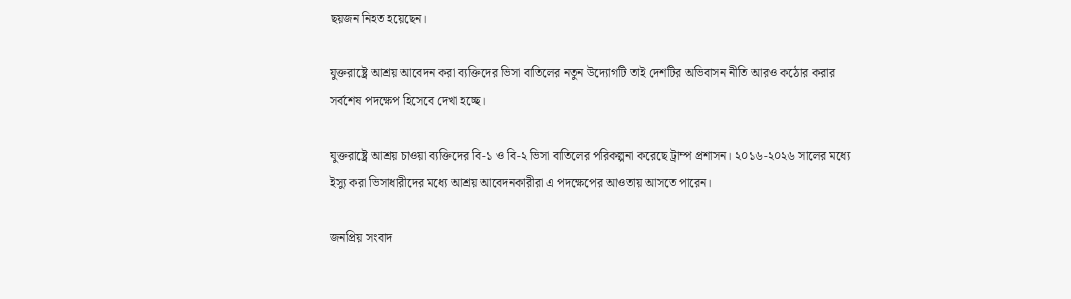ছয়জন নিহত হয়েছেন।

যুক্তরাষ্ট্রে আশ্রয় আবেদন করা ব্যক্তিদের ভিসা বাতিলের নতুন উদ্যোগটি তাই দেশটির অভিবাসন নীতি আরও কঠোর করার সর্বশেষ পদক্ষেপ হিসেবে দেখা হচ্ছে।

যুক্তরাষ্ট্রে আশ্রয় চাওয়া ব্যক্তিদের বি-১ ও বি-২ ভিসা বাতিলের পরিকল্পনা করেছে ট্রাম্প প্রশাসন। ২০১৬-২০২৬ সালের মধ্যে ইস্যু করা ভিসাধারীদের মধ্যে আশ্রয় আবেদনকারীরা এ পদক্ষেপের আওতায় আসতে পারেন।

জনপ্রিয় সংবাদ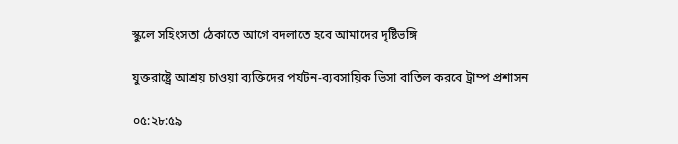স্কুলে সহিংসতা ঠেকাতে আগে বদলাতে হবে আমাদের দৃষ্টিভঙ্গি

যুক্তরাষ্ট্রে আশ্রয় চাওয়া ব্যক্তিদের পর্যটন-ব্যবসায়িক ভিসা বাতিল করবে ট্রাম্প প্রশাসন

০৫:২৮:৫৯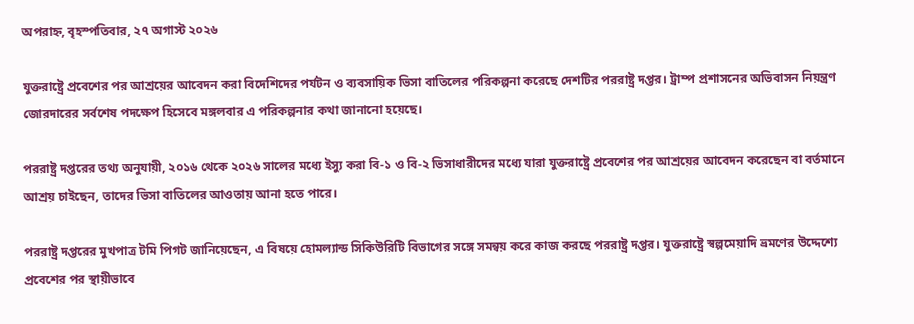অপরাহ্ন, বৃহস্পতিবার, ২৭ অগাস্ট ২০২৬

যুক্তরাষ্ট্রে প্রবেশের পর আশ্রয়ের আবেদন করা বিদেশিদের পর্যটন ও ব্যবসায়িক ভিসা বাতিলের পরিকল্পনা করেছে দেশটির পররাষ্ট্র দপ্তর। ট্রাম্প প্রশাসনের অভিবাসন নিয়ন্ত্রণ জোরদারের সর্বশেষ পদক্ষেপ হিসেবে মঙ্গলবার এ পরিকল্পনার কথা জানানো হয়েছে।

পররাষ্ট্র দপ্তরের তথ্য অনুযায়ী, ২০১৬ থেকে ২০২৬ সালের মধ্যে ইস্যু করা বি-১ ও বি-২ ভিসাধারীদের মধ্যে যারা যুক্তরাষ্ট্রে প্রবেশের পর আশ্রয়ের আবেদন করেছেন বা বর্তমানে আশ্রয় চাইছেন, তাদের ভিসা বাতিলের আওতায় আনা হতে পারে।

পররাষ্ট্র দপ্তরের মুখপাত্র টমি পিগট জানিয়েছেন, এ বিষয়ে হোমল্যান্ড সিকিউরিটি বিভাগের সঙ্গে সমন্বয় করে কাজ করছে পররাষ্ট্র দপ্তর। যুক্তরাষ্ট্রে স্বল্পমেয়াদি ভ্রমণের উদ্দেশ্যে প্রবেশের পর স্থায়ীভাবে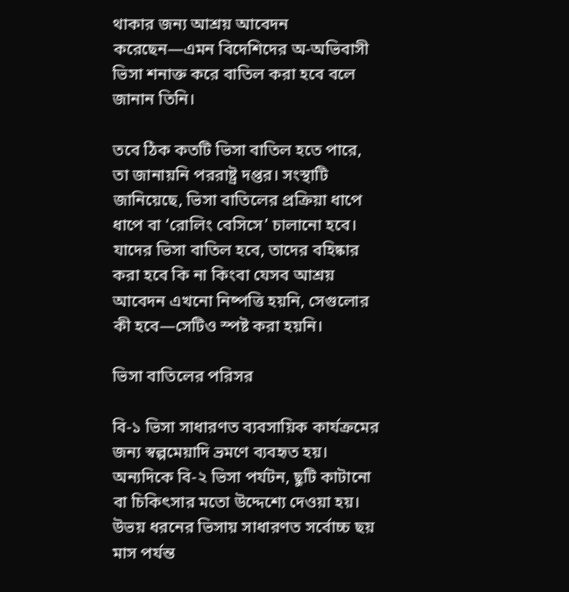থাকার জন্য আশ্রয় আবেদন করেছেন—এমন বিদেশিদের অ-অভিবাসী ভিসা শনাক্ত করে বাতিল করা হবে বলে জানান তিনি।

তবে ঠিক কতটি ভিসা বাতিল হতে পারে, তা জানায়নি পররাষ্ট্র দপ্তর। সংস্থাটি জানিয়েছে, ভিসা বাতিলের প্রক্রিয়া ধাপে ধাপে বা ‘রোলিং বেসিসে’ চালানো হবে। যাদের ভিসা বাতিল হবে, তাদের বহিষ্কার করা হবে কি না কিংবা যেসব আশ্রয় আবেদন এখনো নিষ্পত্তি হয়নি, সেগুলোর কী হবে—সেটিও স্পষ্ট করা হয়নি।

ভিসা বাতিলের পরিসর

বি-১ ভিসা সাধারণত ব্যবসায়িক কার্যক্রমের জন্য স্বল্পমেয়াদি ভ্রমণে ব্যবহৃত হয়। অন্যদিকে বি-২ ভিসা পর্যটন, ছুটি কাটানো বা চিকিৎসার মতো উদ্দেশ্যে দেওয়া হয়। উভয় ধরনের ভিসায় সাধারণত সর্বোচ্চ ছয় মাস পর্যন্ত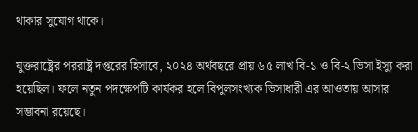থাকার সুযোগ থাকে।

যুক্তরাষ্ট্রের পররাষ্ট্র দপ্তরের হিসাবে, ২০২৪ অর্থবছরে প্রায় ৬৫ লাখ বি-১ ও বি-২ ভিসা ইস্যু করা হয়েছিল। ফলে নতুন পদক্ষেপটি কার্যকর হলে বিপুলসংখ্যক ভিসাধারী এর আওতায় আসার সম্ভাবনা রয়েছে।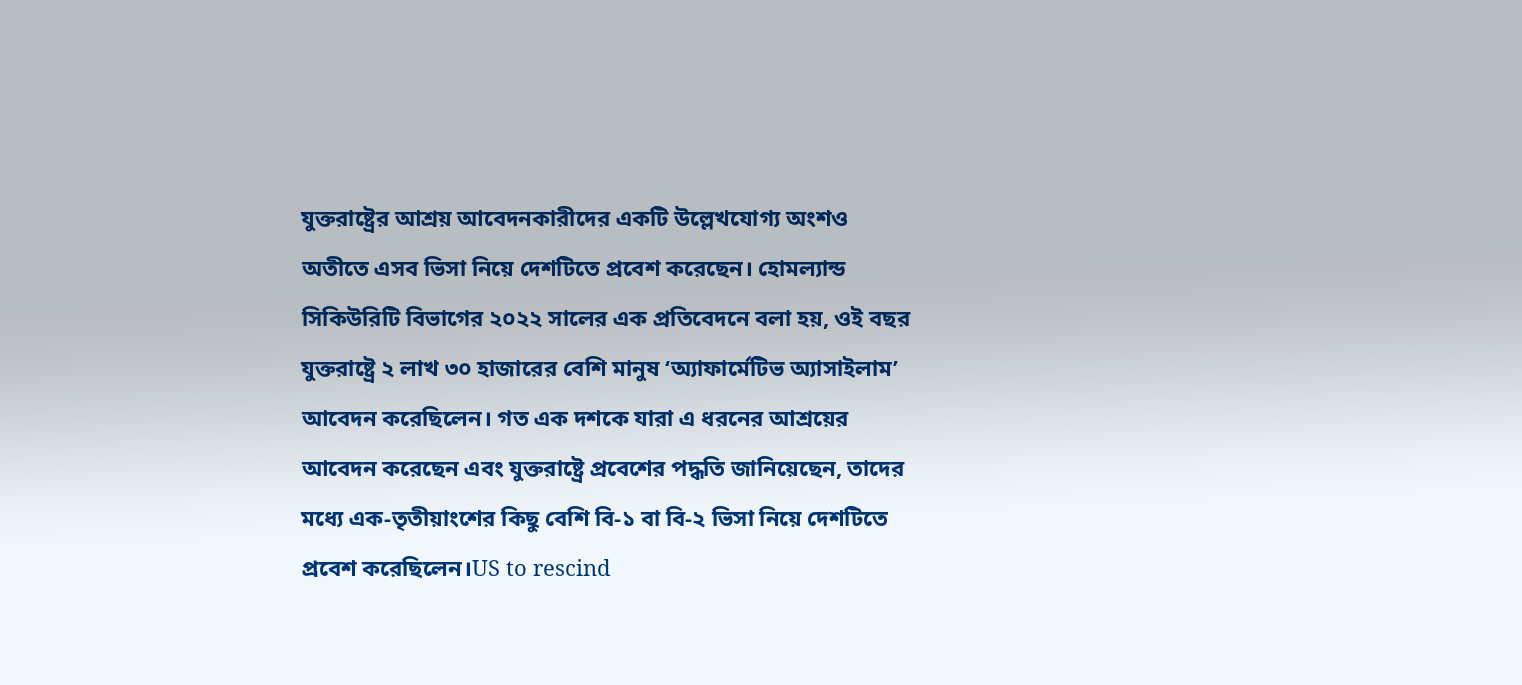যুক্তরাষ্ট্রের আশ্রয় আবেদনকারীদের একটি উল্লেখযোগ্য অংশও অতীতে এসব ভিসা নিয়ে দেশটিতে প্রবেশ করেছেন। হোমল্যান্ড সিকিউরিটি বিভাগের ২০২২ সালের এক প্রতিবেদনে বলা হয়, ওই বছর যুক্তরাষ্ট্রে ২ লাখ ৩০ হাজারের বেশি মানুষ ‘অ্যাফার্মেটিভ অ্যাসাইলাম’ আবেদন করেছিলেন। গত এক দশকে যারা এ ধরনের আশ্রয়ের আবেদন করেছেন এবং যুক্তরাষ্ট্রে প্রবেশের পদ্ধতি জানিয়েছেন, তাদের মধ্যে এক-তৃতীয়াংশের কিছু বেশি বি-১ বা বি-২ ভিসা নিয়ে দেশটিতে প্রবেশ করেছিলেন।US to rescind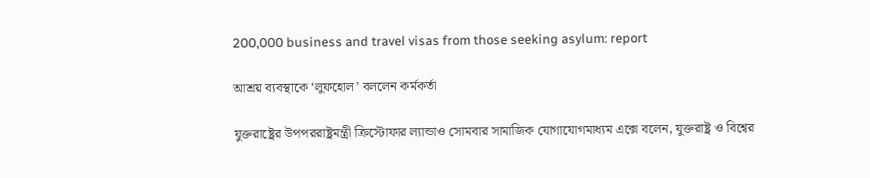200,000 business and travel visas from those seeking asylum: report

আশ্রয় ব্যবস্থাকে ‘লুফহোল’ বললেন কর্মকর্তা

যুক্তরাষ্ট্রের উপপররাষ্ট্রমন্ত্রী ক্রিস্টোফার ল্যান্ডাও সোমবার সামাজিক যোগাযোগমাধ্যম এক্সে বলেন, যুক্তরাষ্ট্র ও বিশ্বের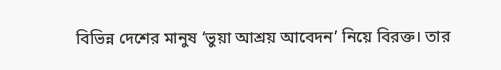বিভিন্ন দেশের মানুষ ‘ভুয়া আশ্রয় আবেদন’ নিয়ে বিরক্ত। তার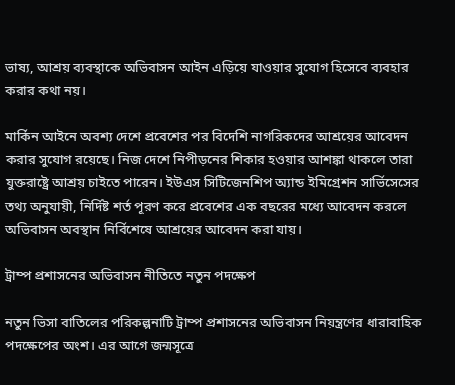ভাষ্য, আশ্রয় ব্যবস্থাকে অভিবাসন আইন এড়িয়ে যাওয়ার সুযোগ হিসেবে ব্যবহার করার কথা নয়।

মার্কিন আইনে অবশ্য দেশে প্রবেশের পর বিদেশি নাগরিকদের আশ্রয়ের আবেদন করার সুযোগ রয়েছে। নিজ দেশে নিপীড়নের শিকার হওয়ার আশঙ্কা থাকলে তারা যুক্তরাষ্ট্রে আশ্রয় চাইতে পারেন। ইউএস সিটিজেনশিপ অ্যান্ড ইমিগ্রেশন সার্ভিসেসের তথ্য অনুযায়ী, নির্দিষ্ট শর্ত পূরণ করে প্রবেশের এক বছরের মধ্যে আবেদন করলে অভিবাসন অবস্থান নির্বিশেষে আশ্রয়ের আবেদন করা যায়।

ট্রাম্প প্রশাসনের অভিবাসন নীতিতে নতুন পদক্ষেপ

নতুন ভিসা বাতিলের পরিকল্পনাটি ট্রাম্প প্রশাসনের অভিবাসন নিয়ন্ত্রণের ধারাবাহিক পদক্ষেপের অংশ। এর আগে জন্মসূত্রে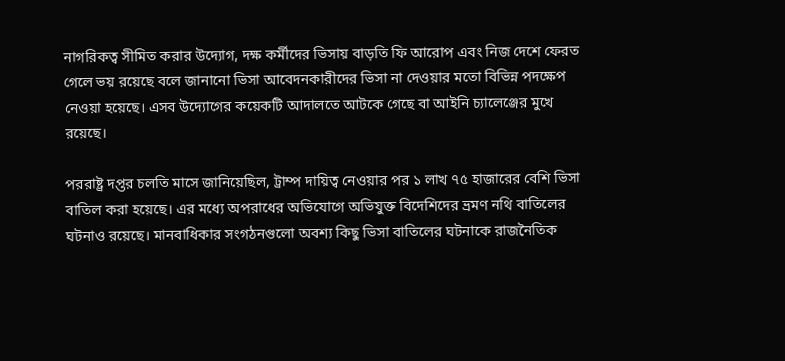নাগরিকত্ব সীমিত করার উদ্যোগ, দক্ষ কর্মীদের ভিসায় বাড়তি ফি আরোপ এবং নিজ দেশে ফেরত গেলে ভয় রয়েছে বলে জানানো ভিসা আবেদনকারীদের ভিসা না দেওয়ার মতো বিভিন্ন পদক্ষেপ নেওয়া হয়েছে। এসব উদ্যোগের কয়েকটি আদালতে আটকে গেছে বা আইনি চ্যালেঞ্জের মুখে রয়েছে।

পররাষ্ট্র দপ্তর চলতি মাসে জানিয়েছিল, ট্রাম্প দায়িত্ব নেওয়ার পর ১ লাখ ৭৫ হাজারের বেশি ভিসা বাতিল করা হয়েছে। এর মধ্যে অপরাধের অভিযোগে অভিযুক্ত বিদেশিদের ভ্রমণ নথি বাতিলের ঘটনাও রয়েছে। মানবাধিকার সংগঠনগুলো অবশ্য কিছু ভিসা বাতিলের ঘটনাকে রাজনৈতিক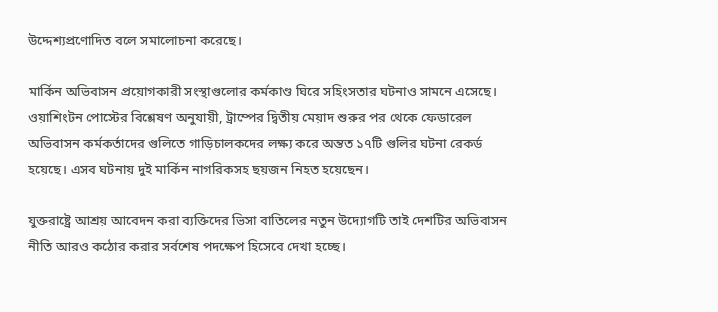উদ্দেশ্যপ্রণোদিত বলে সমালোচনা করেছে।

মার্কিন অভিবাসন প্রয়োগকারী সংস্থাগুলোর কর্মকাণ্ড ঘিরে সহিংসতার ঘটনাও সামনে এসেছে। ওয়াশিংটন পোস্টের বিশ্লেষণ অনুযায়ী, ট্রাম্পের দ্বিতীয় মেয়াদ শুরুর পর থেকে ফেডারেল অভিবাসন কর্মকর্তাদের গুলিতে গাড়িচালকদের লক্ষ্য করে অন্তত ১৭টি গুলির ঘটনা রেকর্ড হয়েছে। এসব ঘটনায় দুই মার্কিন নাগরিকসহ ছয়জন নিহত হয়েছেন।

যুক্তরাষ্ট্রে আশ্রয় আবেদন করা ব্যক্তিদের ভিসা বাতিলের নতুন উদ্যোগটি তাই দেশটির অভিবাসন নীতি আরও কঠোর করার সর্বশেষ পদক্ষেপ হিসেবে দেখা হচ্ছে।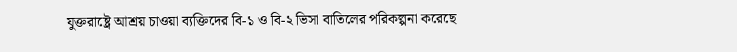যুক্তরাষ্ট্রে আশ্রয় চাওয়া ব্যক্তিদের বি-১ ও বি-২ ভিসা বাতিলের পরিকল্পনা করেছে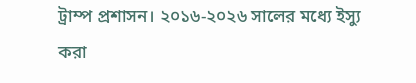ট্রাম্প প্রশাসন। ২০১৬-২০২৬ সালের মধ্যে ইস্যু করা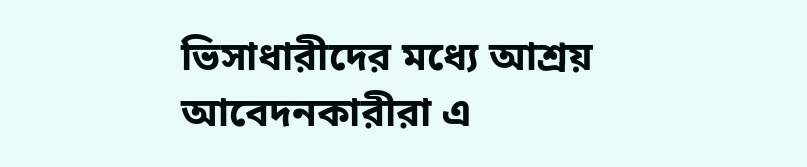ভিসাধারীদের মধ্যে আশ্রয় আবেদনকারীরা এ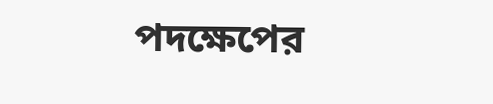পদক্ষেপের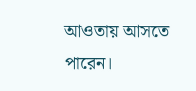আওতায় আসতে পারেন।